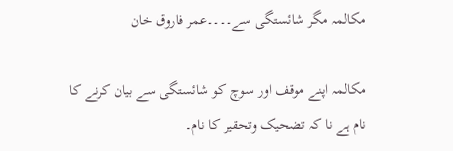مکالمہ مگر شائستگی سے۔۔۔۔عمر فاروق خان

مکالمہ اپنے موقف اور سوچ کو شائستگی سے بیان کرنے کا نام ہے نا کہ تضحیک وتحقیر کا نام۔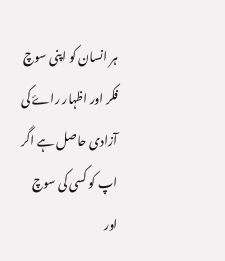ہر انسان کو اپنی سوچ فکر اور اظہار راۓ کی آزادی حاصل ہے اگر اپ کو کسی کی سوچ اور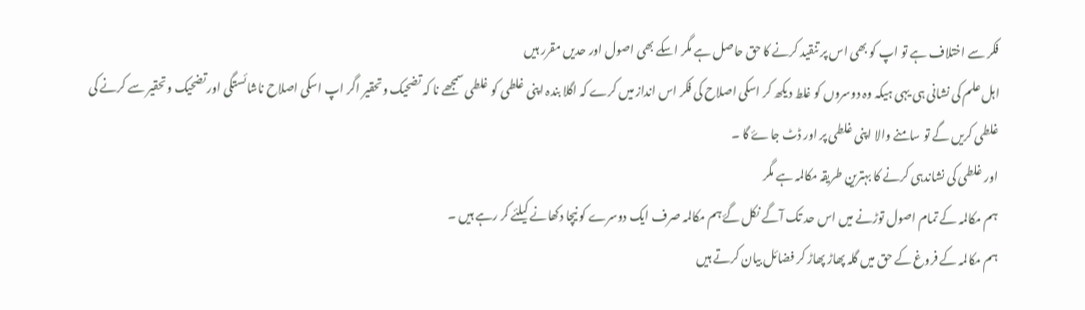فکر سے اختلاف ہے تو اپ کو بھی اس پر تنقید کرنے کا حق حاصل ہے مگر اسکے بھی اصول اور حدیں مقرر ہیں
اہل علم کی نشانی ہی یہی ہیکہ وہ دوسروں کو غلط دیکھ کر اسکی اصلاح کی فکر اس انداز میں کرے کہ اگلا بندہ اپنی غلطی کو غلطی سمجھے نا کہ تضحیک وتحقیر اگر اپ اسکی اصلاح ناشائستگی اور تضحیک وتحقیر سے کرنے کی غلطی کریں گے تو سامنے والا اپنی غلطی پر اور ڈٹ جاۓ گا ۔
اور غلطی کی نشاندہی کرنے کا بہترین طریقہ مکالمہ ہے مگر
ہم مکالمہ کے تمام اصول توڑنے میں اس حد تک آگے نکل گۓ ہم مکالمہ صرف ایک دوسرے کو نیچا دکھانے کیلئے کر رہے ہیں ۔
ہم مکالمہ کے فروغ کے حق میں گلہ پھاڑ پھاڑ کر فضائل بیان کرتے ہیں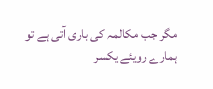مگر جب مکالمہ کی باری آتی ہے تو ہمارے رویئے یکسر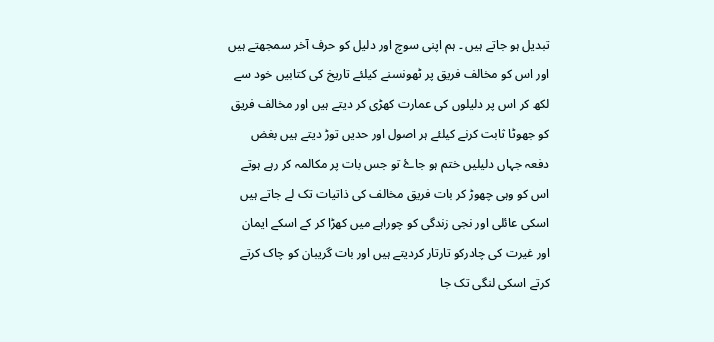تبدیل ہو جاتے ہیں ۔ ہم اپنی سوچ اور دلیل کو حرف آخر سمجھتے ہیں اور اس کو مخالف فریق پر ٹھونسنے کیلئے تاریخ کی کتابیں خود سے لکھ کر اس پر دلیلوں کی عمارت کھڑی کر دیتے ہیں اور مخالف فریق کو جھوٹا ثابت کرنے کیلئے ہر اصول اور حدیں توڑ دیتے ہیں بغض دفعہ جہاں دلیلیں ختم ہو جاۓ تو جس بات پر مکالمہ کر رہے ہوتے اس کو وہی چھوڑ کر بات فریق مخالف کی ذاتیات تک لے جاتے ہیں اسکی عائلی اور نجی زندگی کو چوراہے میں کھڑا کر کے اسکے ایمان اور غیرت کی چادرکو تارتار کردیتے ہیں اور بات گریبان کو چاک کرتے کرتے اسکی لنگی تک جا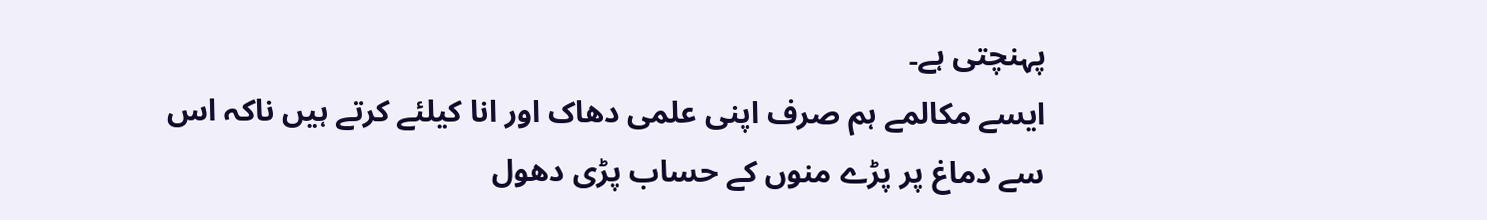پہنچتی ہے۔
ایسے مکالمے ہم صرف اپنی علمی دھاک اور انا کیلئے کرتے ہیں ناکہ اس سے دماغ پر پڑے منوں کے حساب پڑی دھول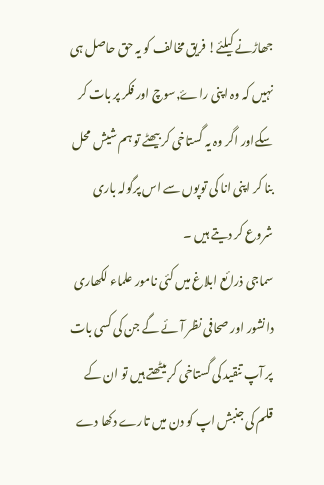جھاڑنے کیلئے! فریق مخالف کو یہ حق حاصل ہی نہیں کہ وہ اپنی راۓ,سوچ اور فکر پر بات کر سکےاور اگر وہ یہ گستاخی کر بیھٹے تو ہم شیش محل بنا کر اپنی انا کی توپوں سے اس پرگولہ باری شروع کر دیتے ہیں ۔
سماجی ذرائع ابلاغ میں کئی نامور علماء لکھاری دانشور اور صحافی نظر آئے گے جن کی کسی بات پر آپ تنقید کی گستاخی کر بیٹھتے ہیں تو ان کے قلم کی جنبش اپ کو دن میں تارے دکھا دے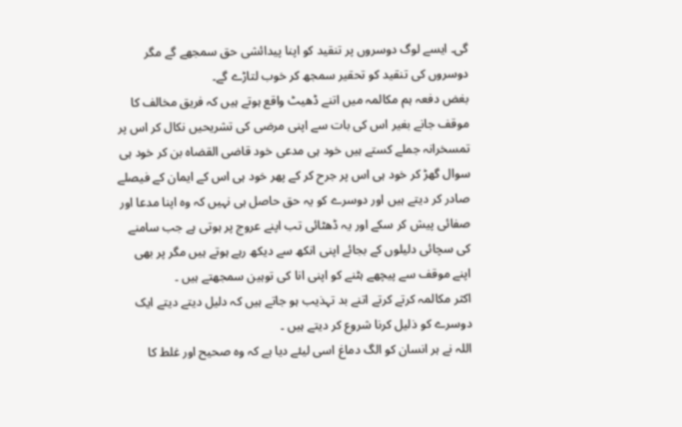گی۔ ایسے لوگ دوسروں پر تنقید کو اپنا پیدائشی حق سمجھے گے مگر دوسروں کی تنقید کو تحقیر سمجھ کر خوب لتاڑے گے۔
بغض دفعہ ہم مکالمہ میں اتنے ڈھیٹ واقع ہوتے ہیں کہ فریق مخالف کا موقف جانے بغیر اس کی بات سے اپنی مرضی کی تشریحیں نکال کر اس پر تمسخرانہ جملے کستے ہیں خود ہی مدعی خود قاضی القضاہ بن کر خود ہی سوال گھڑ کر خود ہی اس پر جرح کر کے پھر خود ہی اس کے ایمان کے فیصلے صادر کر دیتے ہیں اور دوسرے کو یہ حق حاصل ہی نہیں کہ وہ اپنا مدعا اور صفائی پیش کر سکے اور یہ ڈھٹائی تب اپنے عروج پر ہوتی ہے جب سامنے کی سچائی دلیلوں کے بجائے اپنی انکھ سے دیکھ رہے ہوتے ہیں مگر پر بھی اپنے موقف سے پیچھے ہٹنے کو اپنی انا کی توہین سمجھتے ہیں ۔
اکثر مکالمہ کرتے کرتے اتنے بد تہذیب ہو جاتے ہیں کہ دلیل دیتے دیتے ایک دوسرے کو ذلیل کرنا شروع کر دیتے ہیں ۔
اللہ نے ہر انسان کو الگ دماغ اسی لیئے دیا ہے کہ وہ صحیح اور غلط کا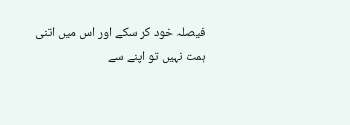فیصلہ خود کر سکے اور اس میں اتنی ہمت نہیں تو اپنے سے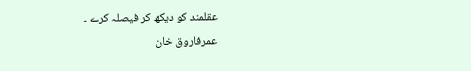عقلمند کو دیکھ کر فیصلہ کرے ۔
عمرفاروق خان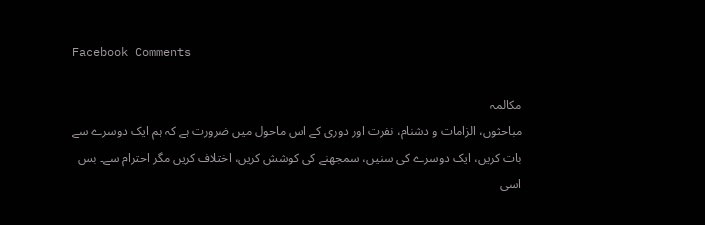Facebook Comments

مکالمہ
مباحثوں، الزامات و دشنام، نفرت اور دوری کے اس ماحول میں ضرورت ہے کہ ہم ایک دوسرے سے بات کریں، ایک دوسرے کی سنیں، سمجھنے کی کوشش کریں، اختلاف کریں مگر احترام سے۔ بس اسی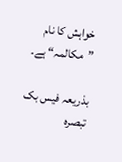خواہش کا نام ”مکالمہ“ ہے۔

بذریعہ فیس بک تبصرہ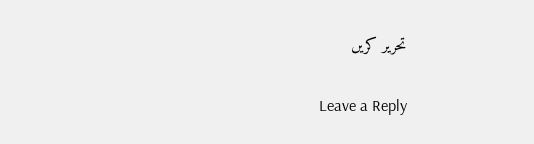تحریر کریں

Leave a Reply